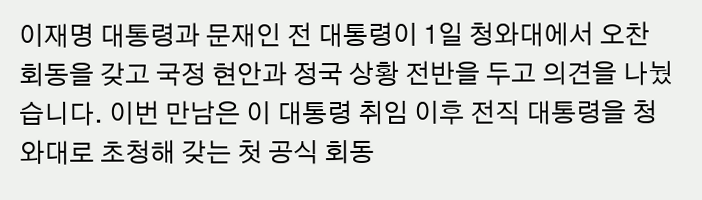이재명 대통령과 문재인 전 대통령이 1일 청와대에서 오찬 회동을 갖고 국정 현안과 정국 상황 전반을 두고 의견을 나눴습니다. 이번 만남은 이 대통령 취임 이후 전직 대통령을 청와대로 초청해 갖는 첫 공식 회동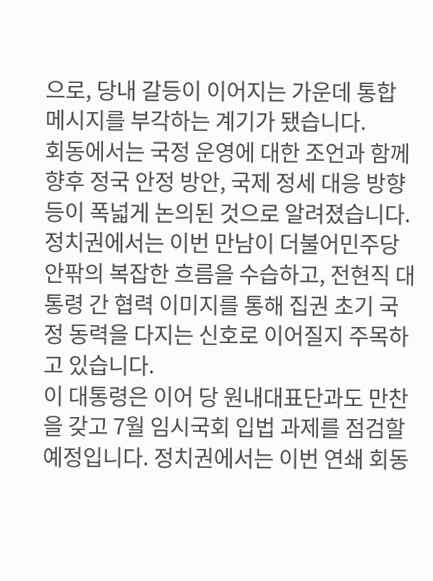으로, 당내 갈등이 이어지는 가운데 통합 메시지를 부각하는 계기가 됐습니다.
회동에서는 국정 운영에 대한 조언과 함께 향후 정국 안정 방안, 국제 정세 대응 방향 등이 폭넓게 논의된 것으로 알려졌습니다. 정치권에서는 이번 만남이 더불어민주당 안팎의 복잡한 흐름을 수습하고, 전현직 대통령 간 협력 이미지를 통해 집권 초기 국정 동력을 다지는 신호로 이어질지 주목하고 있습니다.
이 대통령은 이어 당 원내대표단과도 만찬을 갖고 7월 임시국회 입법 과제를 점검할 예정입니다. 정치권에서는 이번 연쇄 회동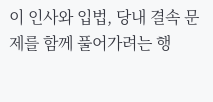이 인사와 입법, 당내 결속 문제를 함께 풀어가려는 행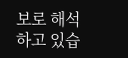보로 해석하고 있습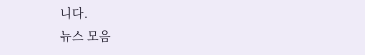니다.
뉴스 모음